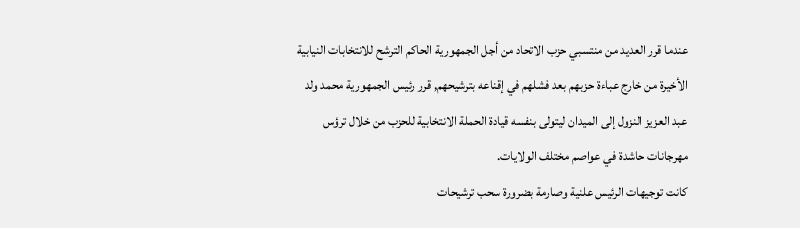عندما قرر العديد من منتسبي حزب الاتحاد من أجل الجمهورية الحاكم الترشح للانتخابات النيابية الأخيرة من خارج عباءة حزبهم بعد فشلهم في إقناعه بترشيحهم, قرر رئيس الجمهورية محمد ولد عبد العزيز النزول إلى الميدان ليتولى بنفسه قيادة الحملة الانتخابية للحزب من خلال ترؤس مهرجانات حاشدة في عواصم مختلف الولايات.
كانت توجيهات الرئيس علنية وصارمة بضرورة سحب ترشيحات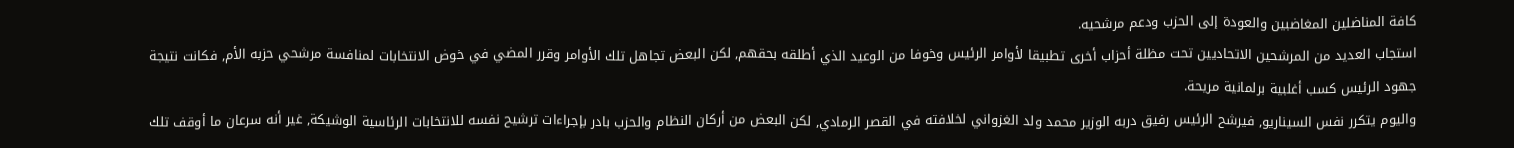كافة المناضلين المغاضبين والعودة إلى الحزب ودعم مرشحيه.
استجاب العديد من المرشحين الاتحاديين تحت مظلة أحزاب أخرى تطبيقا لأوامر الرئيس وخوفا من الوعيد الذي أطلقه بحقهم, لكن البعض تجاهل تلك الأوامر وقرر المضي في خوض الانتخابات لمنافسة مرشحي حزبه الأم, فكانت نتيجة جهود الرئيس كسب أغلبية برلمانية مريحة.
واليوم يتكرر نفس السيناريو, فيرشح الرئيس رفيق دربه الوزير محمد ولد الغزواني لخلافته في القصر الرمادي, لكن البعض من أركان النظام والحزب بادر بإجراءات ترشيح نفسه للانتخابات الرئاسية الوشيكة, غير أنه سرعان ما أوقف تلك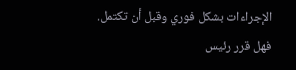الإجراءات بشكل فوري وقبل أن تكتمل.
فهل قرر رئيس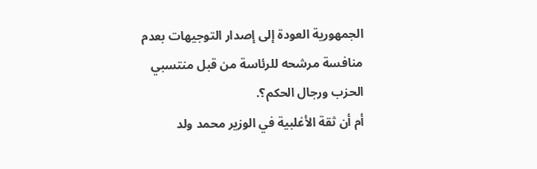الجمهورية العودة إلى إصدار التوجيهات بعدم منافسة مرشحه للرئاسة من قبل منتسبي الحزب ورجال الحكم؟.
أم أن ثقة الأغلبية في الوزير محمد ولد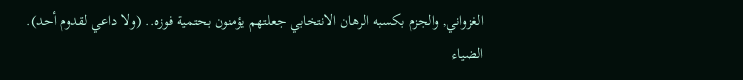الغزواني, والجزم بكسبه الرهان الانتخابي جعلتهم يؤمنون بحتمية فوزه.. (ولا داعي لقدوم أحد).
الضياء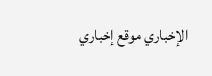الإخباري موقع إخباري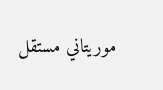موريتاني مستقل